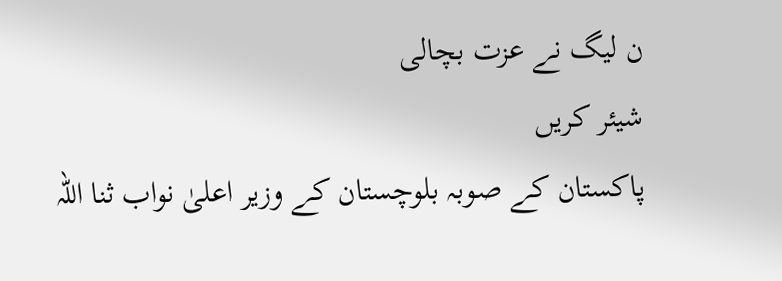ن لیگ نے عزت بچالی
شیئر کریں
پاکستان کے صوبہ بلوچستان کے وزیر اعلیٰ نواب ثنا اللہ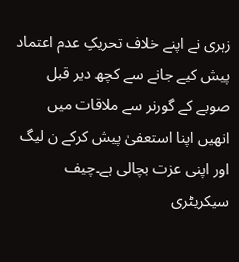زہری نے اپنے خلاف تحریکِ عدم اعتماد پیش کیے جانے سے کچھ دیر قبل صوبے کے گورنر سے ملاقات میں انھیں اپنا استعفیٰ پیش کرکے ن لیگ اور اپنی عزت بچالی ہے۔چیف سیکریٹری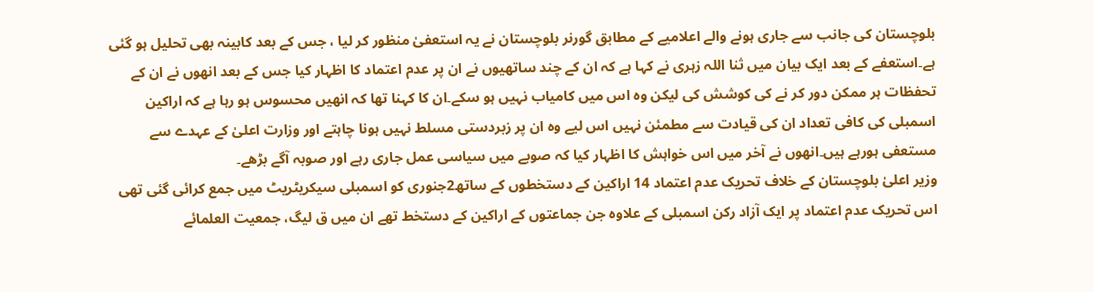بلوچستان کی جانب سے جاری ہونے والے اعلامیے کے مطابق گورنر بلوچستان نے یہ استعفیٰ منظور کر لیا ، جس کے بعد کابینہ بھی تحلیل ہو گئی ہے۔استعفے کے بعد ایک بیان میں ثنا اللہ زہری نے کہا ہے کہ ان کے چند ساتھیوں نے ان پر عدم اعتماد کا اظہار کیا جس کے بعد انھوں نے ان کے تحفظات ہر ممکن دور کر نے کی کوشش کی لیکن وہ اس میں کامیاب نہیں ہو سکے۔ان کا کہنا تھا کہ انھیں محسوس ہو رہا ہے کہ اراکین اسمبلی کی کافی تعداد ان کی قیادت سے مطمئن نہیں اس لیے وہ ان پر زبردستی مسلط نہیں ہونا چاہتے اور وزارت اعلیٰ کے عہدے سے مستعفی ہورہے ہیں۔انھوں نے آخر میں اس خواہش کا اظہار کیا کہ صوبے میں سیاسی عمل جاری رہے اور صوبہ آگے بڑھے۔
وزیر اعلیٰ بلوچستان کے خلاف تحریک عدم اعتماد 14 اراکین کے دستخطوں کے ساتھ2جنوری کو اسمبلی سیکریٹریٹ میں جمع کرائی گئی تھی اس تحریک عدم اعتماد پر ایک آزاد رکن اسمبلی کے علاوہ جن جماعتوں کے اراکین کے دستخط تھے ان میں ق لیگ، جمعیت العلمائے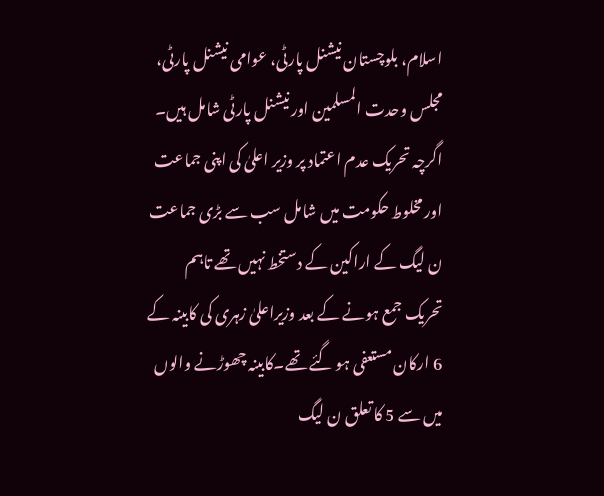اسلام، بلوچستان نیشنل پارٹی، عوامی نیشنل پارٹی، مجلس وحدت المسلمین اور نیشنل پارٹی شامل ہیں۔ اگرچہ تحریک عدم اعتماد پر وزیر اعلیٰ کی اپنی جماعت اور مخلوط حکومت میں شامل سب سے بڑی جماعت ن لیگ کے اراکین کے دستخط نہیں تھے تاہم تحریک جمع ہونے کے بعد وزیراعلیٰ زہری کی کابینہ کے 6 ارکان مستعفی ہو گئے تھے۔کابینہ چھوڑنے والوں میں سے 5 کا تعلق ن لیگ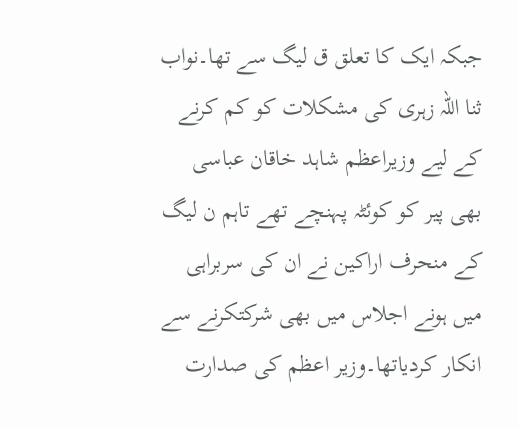جبکہ ایک کا تعلق ق لیگ سے تھا۔نواب ثنا اللہ زہری کی مشکلات کو کم کرنے کے لیے وزیراعظم شاہد خاقان عباسی بھی پیر کو کوئٹہ پہنچے تھے تاہم ن لیگ کے منحرف اراکین نے ان کی سربراہی میں ہونے اجلاس میں بھی شرکتکرنے سے انکار کردیاتھا۔وزیر اعظم کی صدارت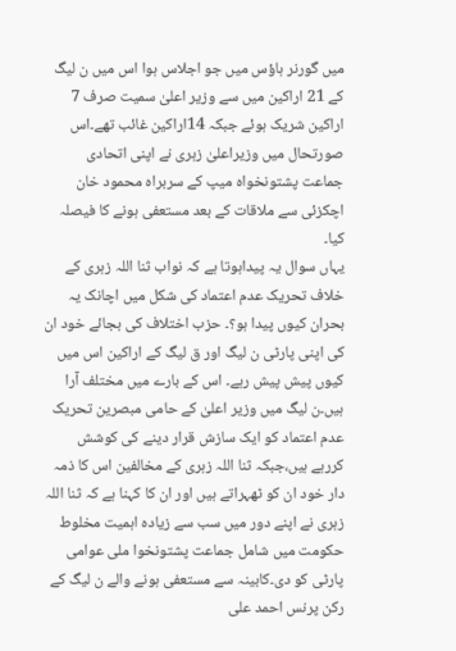میں گورنر ہاؤس میں جو اجلاس ہوا اس میں ن لیگ کے 21 اراکین میں سے وزیر اعلیٰ سمیت صرف 7 اراکین شریک ہوئے جبکہ 14اراکین غائب تھے۔اس صورتحال میں وزیراعلیٰ زہری نے اپنی اتحادی جماعت پشتونخواہ میپ کے سربراہ محمود خان اچکزئی سے ملاقات کے بعد مستعفی ہونے کا فیصلہ کیا۔
یہاں سوال یہ پیداہوتا ہے کہ نواب ثنا اللہ زہری کے خلاف تحریک عدم اعتماد کی شکل میں اچانک یہ بحران کیوں پیدا ہو؟۔ حزب اختلاف کی بجائے خود ان کی اپنی پارٹی ن لیگ اور ق لیگ کے اراکین اس میں کیوں پیش پیش رہے۔ اس کے بارے میں مختلف آرا ہیں۔ن لیگ میں وزیر اعلیٰ کے حامی مبصرین تحریک عدم اعتماد کو ایک سازش قرار دینے کی کوشش کررہے ہیں،جبکہ ثنا اللہ زہری کے مخالفین اس کا ذمہ دار خود ان کو ٹھہراتے ہیں اور ان کا کہنا ہے کہ ثنا اللہ زہری نے اپنے دور میں سب سے زیادہ اہمیت مخلوط حکومت میں شامل جماعت پشتونخوا ملی عوامی پارٹی کو دی۔کابینہ سے مستعفی ہونے والے ن لیگ کے رکن پرنس احمد علی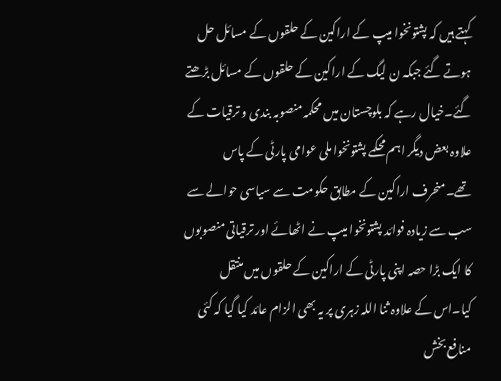کہتے ہیں کہ پشتونخوا میپ کے اراکین کے حلقوں کے مسائل حل ہوتے گئے جبکہ ن لیگ کے اراکین کے حلقوں کے مسائل بڑھتے گئے۔خیال رہے کہ بلوچستان میں محکمہ منصوبہ بندی و ترقیات کے علاوہ بعض دیگر اہم محکمے پشتونخوا ملی عوامی پارٹی کے پاس تھے۔منحرف اراکین کے مطابق حکومت سے سیاسی حوالے سے سب سے زیادہ فوائد پشتونخوا میپ نے اٹھائے اور ترقیاتی منصوبوں کا ایک بڑا حصہ اپنی پارٹی کے اراکین کے حلقوں میں منتقل کیا۔اس کے علاوہ ثنا اللہ زہری پر یہ بھی الزام عائد کیا گیا کہ کئی منافع بخش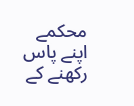محکمے اپنے پاس رکھنے کے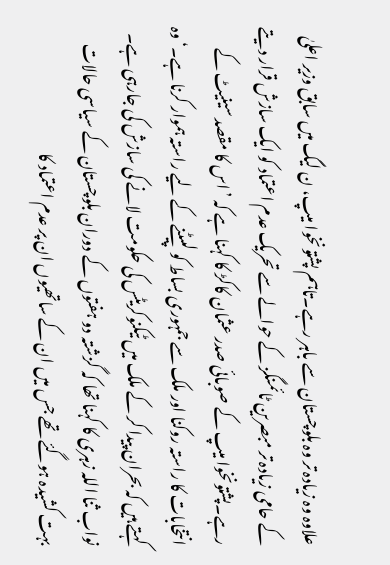علاوہ وہ زیادہ تر وہ بلوچستان سے باہر رہے۔تاہم پشتونخوا میپ، ن لیگ میں سابق وزیر اعلیٰ کے حامی زیادہ تر مبصرین ٹائمنگز کے حوالے سے تحریک عدم اعتماد کو ایک سازش قرار دیتے رہے۔پشتونخوا میپ کے صوبائی صدر عثمان کاکڑ کا کہنا ہے کہ ’اس کا مقصد سینیٹ کے انتخابات کا راستہ روکنا اور ملک سے جمہوری بساط کو لپیٹنے کے لیے راستہ ہموار کرنا ہے۔‘وہ کہتے ہیں کہ بحران پیدا کر کے ملک میں ٹیکنوکریٹس کی حکومت لانے کی سازش کی جارہی ہے۔ نواب ثنا اللہ زہری کا کہنا تھا کہ گزشتہ دو ہفتوں کے دوران بلوچستان کے سیاسی حالات بہت کشیدہ ہوگئے تھے جس میں ان کے ساتھیوں ان پر عدم اعتماد کا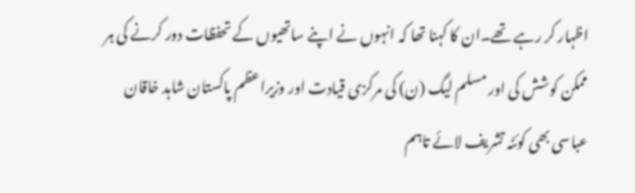اظہار کر رہے تھے۔ان کا کہنا تھا کہ انہوں نے اپنے ساتھیوں کے تحفظات دور کرنے کی ہر ممکن کوشش کی اور مسلم لیگ (ن) کی مرکزی قیادت اور وزیراعظم پاکستان شاہد خاقان عباسی بھی کوئٹہ تشریف لائے تاہم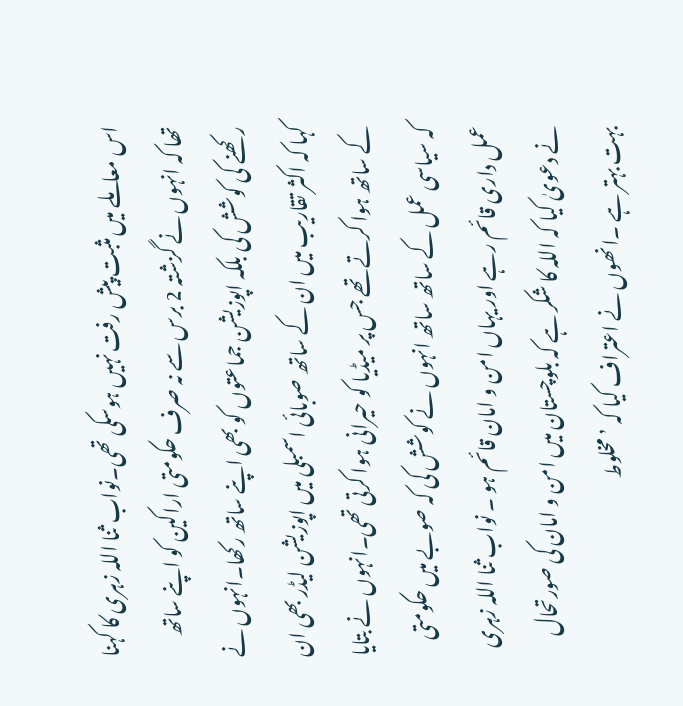اس معاملے میں مثبت پیش رفت نہیں ہوسکی تھی۔نواب ثنا اللہ زہری کا کہنا تھا کہ انہوں نے گزشتہ 2 برس سے نہ صرف حکومتی اراکین کو اپنے ساتھ رکھنے کی کوشش کی بلکہ اپوزیشن جماعتوں کو بھی اپنے ساتھ رکھا۔انہوں نے کہا کہ اکثر تقاریب میں ان کے ساتھ صوبائی اسمبلی میں اپوزیشن لیڈر بھی ان کے ساتھ ہوا کرتے تھے جس پر میڈیا کو حیرانی ہوا کرتی تھی۔انہوں نے بتایا کہ سیاسی عمل کے ساتھ ساتھ انہوں نے کوشش کی کہ صوبے میں حکومتی عمل داری قائم رہے اور یہاں امن و امان قائم ہو ۔ نواب ثنا اللہ زہری نے دعویٰ کیا کہ اللہ کا شکر ہے کہ بلوچستان میں امن و امان کی صورتحال بہت بہتر ہے ۔انھوں نے اعتراف کیا کہ ’مخلوط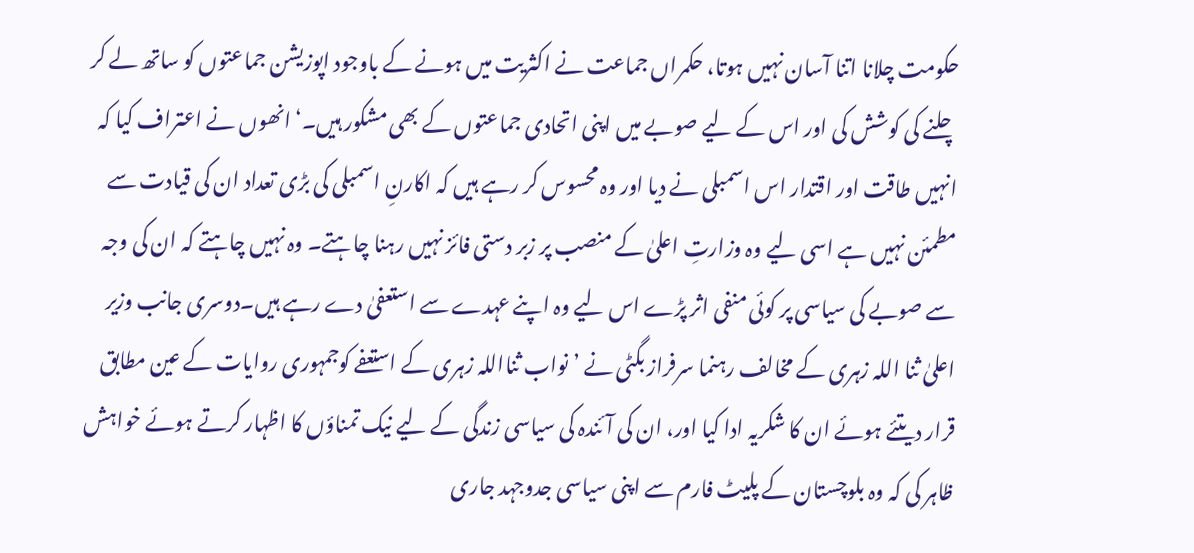حکومت چلانا اتنا آسان نہیں ہوتا، حکمراں جماعت نے اکثریت میں ہونے کے باوجود اپوزیشن جماعتوں کو ساتھ لے کر چلنے کی کوشش کی اور اس کے لیے صوبے میں اپنی اتحادی جماعتوں کے بھی مشکور ہیں۔‘انھوں نے اعتراف کیا کہ انہیں طاقت اور اقتدار اس اسمبلی نے دیا اور وہ محسوس کر رہے ہیں کہ اکارنِ اسمبلی کی بڑی تعداد ان کی قیادت سے مطمئن نہیں ہے اسی لیے وہ وزارتِ اعلیٰ کے منصب پر زبر دستی فائز نہیں رہنا چاہتے۔ وہ نہیں چاہتے کہ ان کی وجہ سے صوبے کی سیاسی پر کوئی منفی اثر پڑے اس لیے وہ اپنے عہدے سے استعفیٰ دے رہے ہیں۔دوسری جانب وزیر اعلیٰ ثنا اللہ زہری کے مخالف رہنما سرفراز بگٹی نے ’نواب ثنااللہ زہری کے استعفے کوجمہوری روایات کے عین مطابق قرار دیتئے ہوئے ان کا شکریہ ادا کیا اور، ان کی آئندہ کی سیاسی زندگی کے لیے نیک تمناؤں کا اظہار کرتے ہوئے خواہش ظاہر کی کہ وہ بلوچستان کے پلیٹ فارم سے اپنی سیاسی جدوجہد جاری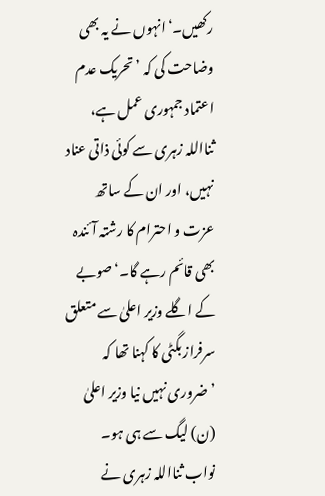رکھیں۔‘انہوں نے یہ بھی وضاحت کی کہ ’تحریک عدم اعتماد جمہوری عمل ہے، ثنااللہ زہری سے کوئی ذاتی عناد نہیں، اور ان کے ساتھ عزت و احترام کا رشتہ آئندہ بھی قائم رہے گا۔‘صوبے کے اگلے وزیر اعلیٰ سے متعلق سرفراز بگٹی کا کہنا تھا کہ ’ضروری نہیں نیا وزیر اعلیٰ (ن) لیگ سے ہی ہو۔
نواب ثنااللہ زہری نے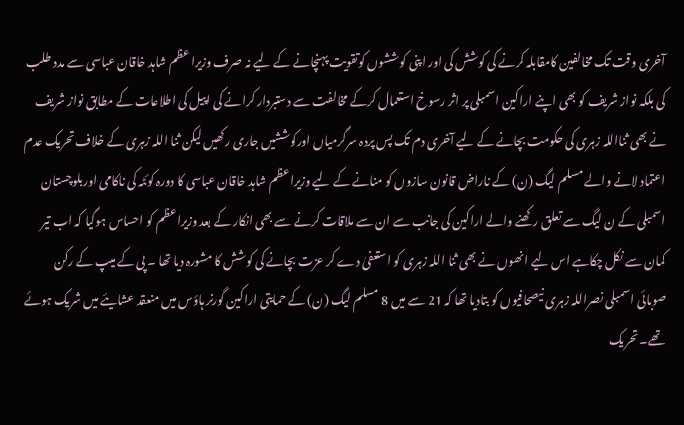آخری وقت تک مخالفین کامقابلہ کرنے کی کوشش کی اور اپنی کوششوں کوتقویت پہنچانے کے لیے نہ صرف وزیرا عظم شاہد خاقان عباسی سے مدد طلب کی بلکہ نواز شریف کو بھی اپنے اراکین اسمبلی پر اثر رسوخ استعمال کرکے مخالفت سے دستبردار کرانے کی اپیل کی اطلاعات کے مطابق نواز شریف نے بھی ثنااللہ زہری کی حکومت بچانے کے لیے آخری دم تک پس پردہ سرگرمیاں اورکوششیں جاری رکھیں لیکن ثنا اللہ زہری کے خلاف تحریک عدم اعتماد لانے والے مسلم لیگ (ن) کے ناراض قانون سازوں کو منانے کے لیے وزیراعظم شاہد خاقان عباسی کا دورہ کوئٹہ کی ناکامی اوربلوچستان اسمبلی کے ن لیگ سے تعلق رکھنے والے اراکین کی جانب سے ان سے ملاقات کرنے سے بھی انکار کے بعد وزیراعظم کو احساس ہوگیا کہ اب تیر کمان سے نکل چکاہے اس لیے انھوں نے بھی ثنا اللہ زہری کو استعفیٰ دے کر عزت بچانے کی کوشش کا مشورہ دیا تھا ۔ پی کے میپ کے رکن صوبائی اسمبلی نصراللہ زہری نیصحافیوں کو بتادیا تھا کہ 21 سے میں 8 مسلم لیگ (ن) کے حمایتی اراکین گورنر ہاؤس میں منعقد عشایئے میں شریک ہوئے تھے۔ تحریک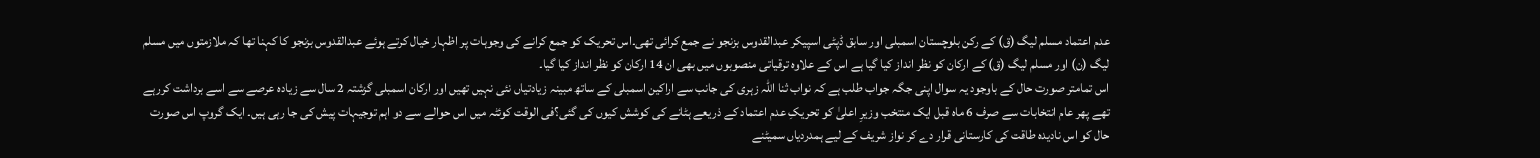عدم اعتماد مسلم لیگ (ق) کے رکن بلوچستان اسمبلی اور سابق ڈپٹی اسپیکر عبدالقدوس بزنجو نے جمع کرائی تھی۔اس تحریک کو جمع کرانے کی وجوہات پر اظہار خیال کرتے ہوئے عبدالقدوس بزنجو کا کہنا تھا کہ ملازمتوں میں مسلم لیگ (ن) اور مسلم لیگ (ق) کے ارکان کو نظر انداز کیا گیا ہے اس کے علاوہ ترقیاتی منصوبوں میں بھی ان 14 ارکان کو نظر انداز کیا گیا۔
اس تمامتر صورت حال کے باوجود یہ سوال اپنی جگہ جواب طلب ہے کہ نواب ثنا اللہ زہری کی جانب سے اراکین اسمبلی کے ساتھ مبینہ زیادتیاں نئی نہیں تھیں اور ارکان اسمبلی گزشتہ 2 سال سے زیادہ عرصے سے اسے برداشت کررہے تھے پھر عام انتخابات سے صرف 6 ماہ قبل ایک منتخب وزیرِ اعلیٰ کو تحریکِ عدم اعتماد کے ذریعے ہٹانے کی کوشش کیوں کی گئی؟فی الوقت کوئٹہ میں اس حوالے سے دو اہم توجیہات پیش کی جا رہی ہیں۔ ایک گروپ اس صورت حال کو اس نادیدہ طاقت کی کارستانی قرار دے کر نواز شریف کے لیے ہمدردیاں سمیٹنے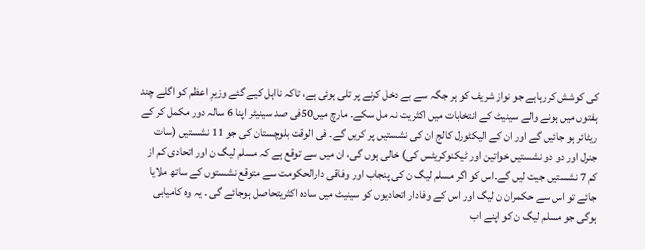کی کوشش کررہاہے جو نواز شریف کو ہر جگہ سے بے دخل کرنے پر تلی ہوئی ہے، تاکہ نااہل کیے گئے وزیرِ اعظم کو اگلے چند ہفتوں میں ہونے والے سینیٹ کے انتخابات میں اکثریت نہ مل سکے۔ مارچ میں50فی صد سینیٹر اپنا 6 سالہ دور مکمل کر کے ریٹائر ہو جائیں گے اور ان کے الیکٹورل کالج ان کی نشستیں پر کریں گے۔ فی الوقت بلوچستان کی جو 11 نشستیں (سات جنرل اور دو دو نشستیں خواتین اور ٹیکنوکریٹس کی) خالی ہوں گی، ان میں سے توقع ہے کہ مسلم لیگ ن اور اتحادی کم از کم 7 نشستیں جیت لیں گے۔اس کو اگر مسلم لیگ ن کی پنجاب اور وفاقی دارالحکومت سے متوقع نشستوں کے ساتھ ملایا جائے تو اس سے حکمران ن لیگ اور اس کے وفادار اتحادیوں کو سینیٹ میں سادہ اکثریتحاصل ہوجائے گی ۔ یہ وہ کامیابی ہوگی جو مسلم لیگ ن کو اپنے اب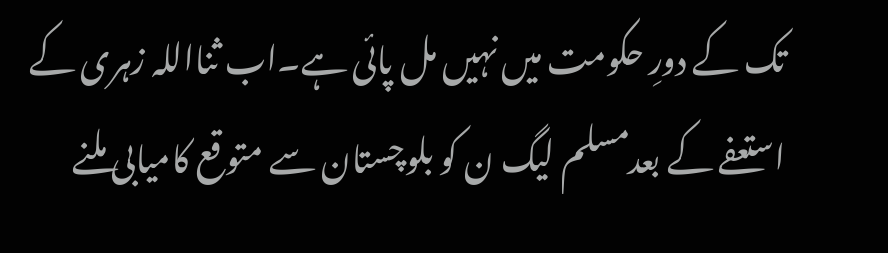تک کے دورِ حکومت میں نہیں مل پائی ہے۔اب ثنااللہ زہری کے استعفے کے بعدمسلم لیگ ن کو بلوچستان سے متوقع کامیابی ملنے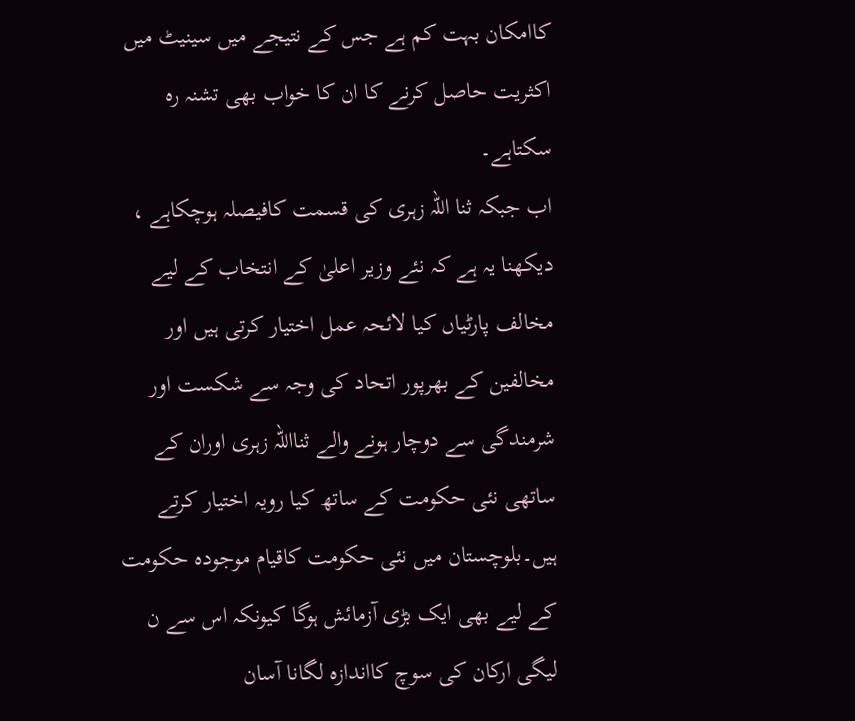کاامکان بہت کم ہے جس کے نتیجے میں سینیٹ میں اکثریت حاصل کرنے کا ان کا خواب بھی تشنہ رہ سکتاہے۔
اب جبکہ ثنا اللہ زہری کی قسمت کافیصلہ ہوچکاہے ، دیکھنا یہ ہے کہ نئے وزیر اعلیٰ کے انتخاب کے لیے مخالف پارٹیاں کیا لائحہ عمل اختیار کرتی ہیں اور مخالفین کے بھرپور اتحاد کی وجہ سے شکست اور شرمندگی سے دوچار ہونے والے ثنااللہ زہری اوران کے ساتھی نئی حکومت کے ساتھ کیا رویہ اختیار کرتے ہیں۔بلوچستان میں نئی حکومت کاقیام موجودہ حکومت کے لیے بھی ایک بڑی آزمائش ہوگا کیونکہ اس سے ن لیگی ارکان کی سوچ کااندازہ لگانا آسان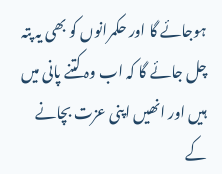ہوجائے گا اور حکمرانوں کو بھی یہ پتہ چل جائے گا کہ اب وہ کتنے پانی میں ہیں اور انھیں اپنی عزت بچانے کے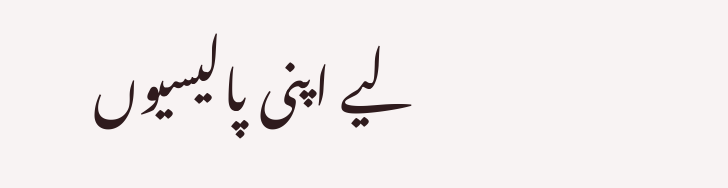لیے اپنی پالیسیوں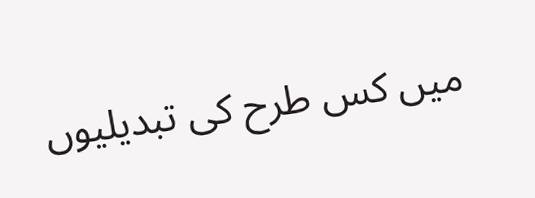میں کس طرح کی تبدیلیوں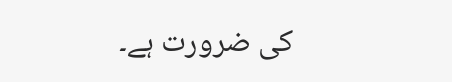کی ضرورت ہے۔